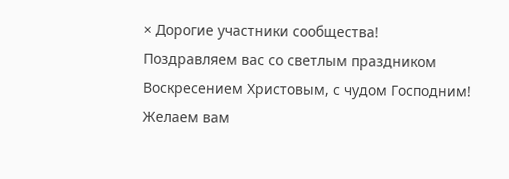× Дорогие участники сообщества! Поздравляем вас со светлым праздником Воскресением Христовым, с чудом Господним! Желаем вам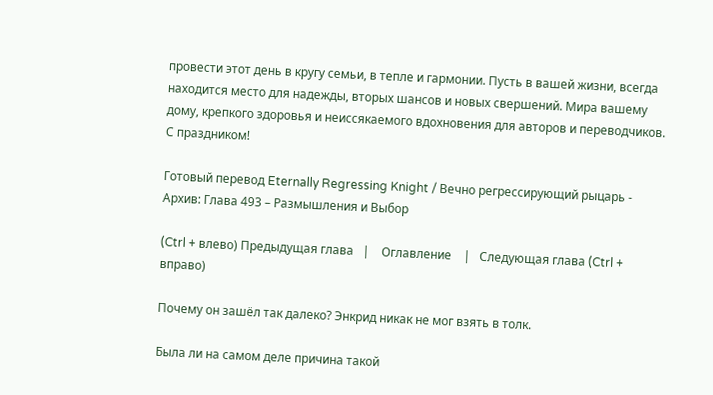провести этот день в кругу семьи, в тепле и гармонии. Пусть в вашей жизни, всегда находится место для надежды, вторых шансов и новых свершений. Мира вашему дому, крепкого здоровья и неиссякаемого вдохновения для авторов и переводчиков. С праздником!

Готовый перевод Eternally Regressing Knight / Вечно регрессирующий рыцарь - Архив: Глава 493 – Размышления и Выбор

(Ctrl + влево) Предыдущая глава   |    Оглавление    |   Следующая глава (Ctrl + вправо)

Почему он зашёл так далеко? Энкрид никак не мог взять в толк.

Была ли на самом деле причина такой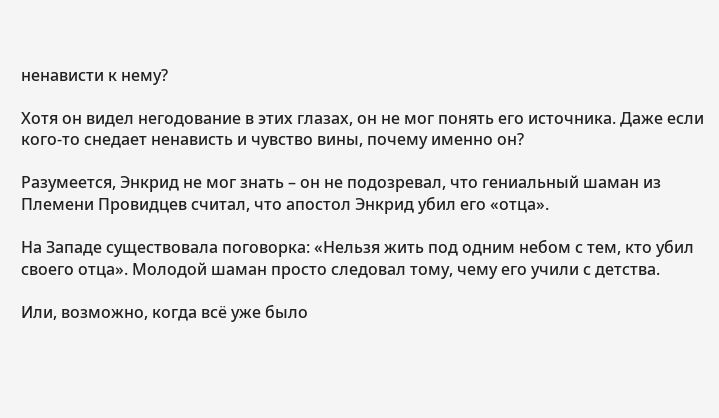ненависти к нему?

Хотя он видел негодование в этих глазах, он не мог понять его источника. Даже если кого-то снедает ненависть и чувство вины, почему именно он?

Разумеется, Энкрид не мог знать – он не подозревал, что гениальный шаман из Племени Провидцев считал, что апостол Энкрид убил его «отца».

На Западе существовала поговорка: «Нельзя жить под одним небом с тем, кто убил своего отца». Молодой шаман просто следовал тому, чему его учили с детства.

Или, возможно, когда всё уже было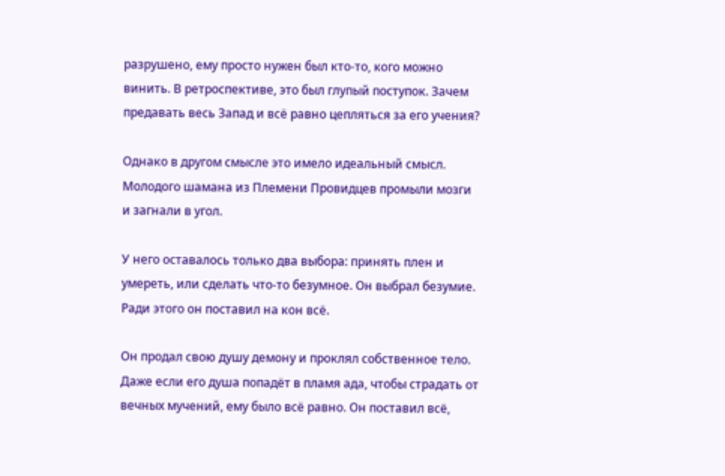разрушено, ему просто нужен был кто-то, кого можно винить. В ретроспективе, это был глупый поступок. Зачем предавать весь Запад и всё равно цепляться за его учения?

Однако в другом смысле это имело идеальный смысл. Молодого шамана из Племени Провидцев промыли мозги и загнали в угол.

У него оставалось только два выбора: принять плен и умереть, или сделать что-то безумное. Он выбрал безумие. Ради этого он поставил на кон всё.

Он продал свою душу демону и проклял собственное тело. Даже если его душа попадёт в пламя ада, чтобы страдать от вечных мучений, ему было всё равно. Он поставил всё,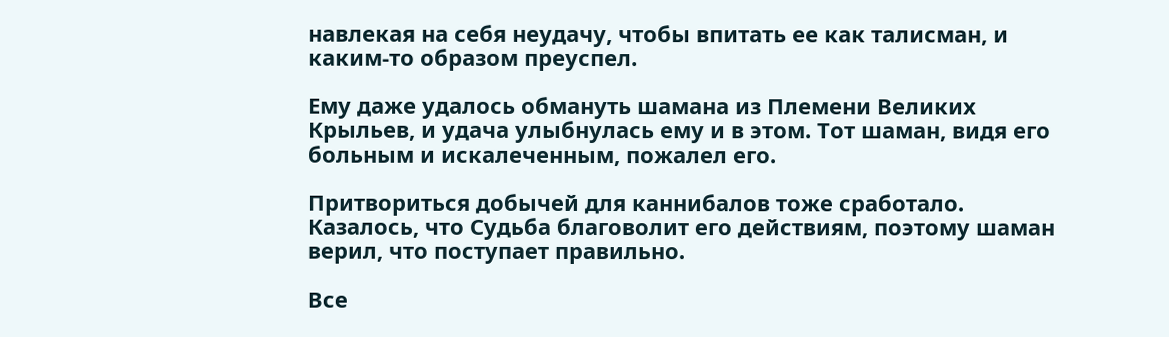навлекая на себя неудачу, чтобы впитать ее как талисман, и каким-то образом преуспел.

Ему даже удалось обмануть шамана из Племени Великих Крыльев, и удача улыбнулась ему и в этом. Тот шаман, видя его больным и искалеченным, пожалел его.

Притвориться добычей для каннибалов тоже сработало. Казалось, что Судьба благоволит его действиям, поэтому шаман верил, что поступает правильно.

Все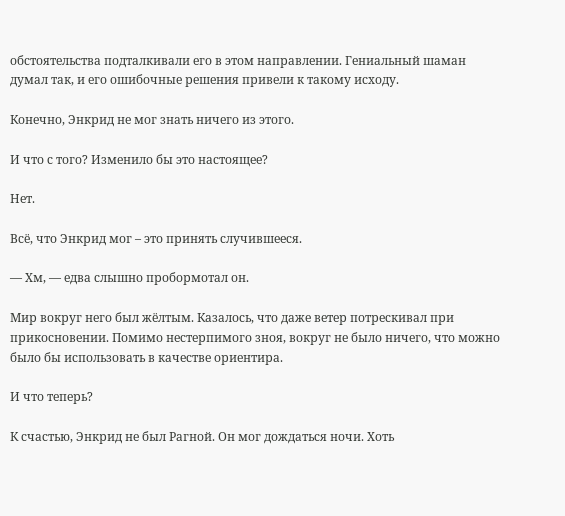обстоятельства подталкивали его в этом направлении. Гениальный шаман думал так, и его ошибочные решения привели к такому исходу.

Конечно, Энкрид не мог знать ничего из этого.

И что с того? Изменило бы это настоящее?

Нет.

Всё, что Энкрид мог – это принять случившееся.

— Хм, — едва слышно пробормотал он.

Мир вокруг него был жёлтым. Казалось, что даже ветер потрескивал при прикосновении. Помимо нестерпимого зноя, вокруг не было ничего, что можно было бы использовать в качестве ориентира.

И что теперь?

К счастью, Энкрид не был Рагной. Он мог дождаться ночи. Хоть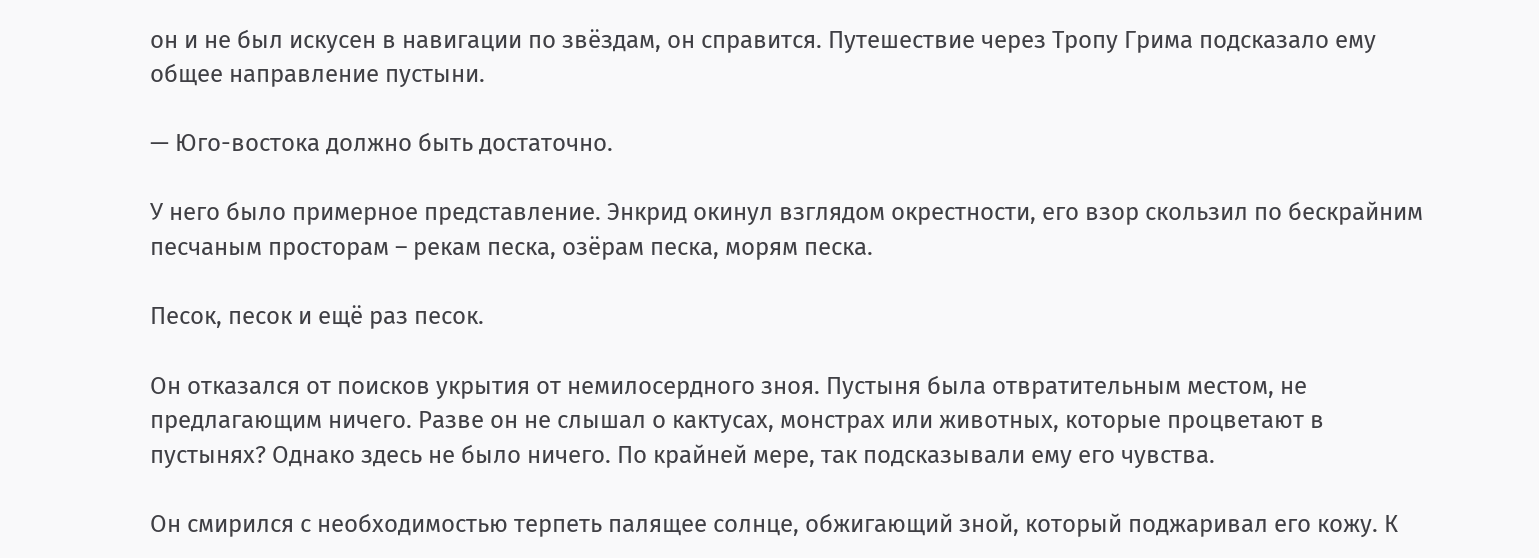он и не был искусен в навигации по звёздам, он справится. Путешествие через Тропу Грима подсказало ему общее направление пустыни.

— Юго-востока должно быть достаточно.

У него было примерное представление. Энкрид окинул взглядом окрестности, его взор скользил по бескрайним песчаным просторам – рекам песка, озёрам песка, морям песка.

Песок, песок и ещё раз песок.

Он отказался от поисков укрытия от немилосердного зноя. Пустыня была отвратительным местом, не предлагающим ничего. Разве он не слышал о кактусах, монстрах или животных, которые процветают в пустынях? Однако здесь не было ничего. По крайней мере, так подсказывали ему его чувства.

Он смирился с необходимостью терпеть палящее солнце, обжигающий зной, который поджаривал его кожу. К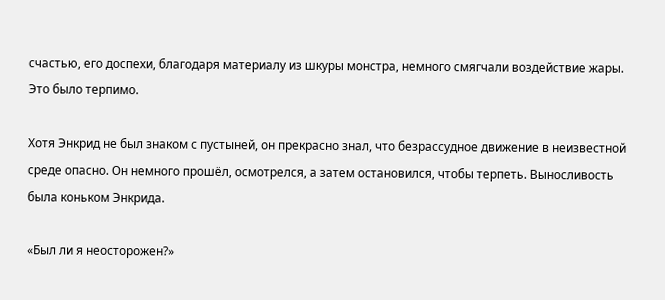счастью, его доспехи, благодаря материалу из шкуры монстра, немного смягчали воздействие жары. Это было терпимо.

Хотя Энкрид не был знаком с пустыней, он прекрасно знал, что безрассудное движение в неизвестной среде опасно. Он немного прошёл, осмотрелся, а затем остановился, чтобы терпеть. Выносливость была коньком Энкрида.

«Был ли я неосторожен?»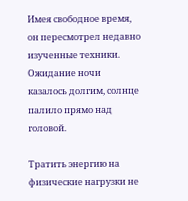Имея свободное время, он пересмотрел недавно изученные техники. Ожидание ночи казалось долгим, солнце палило прямо над головой.

Тратить энергию на физические нагрузки не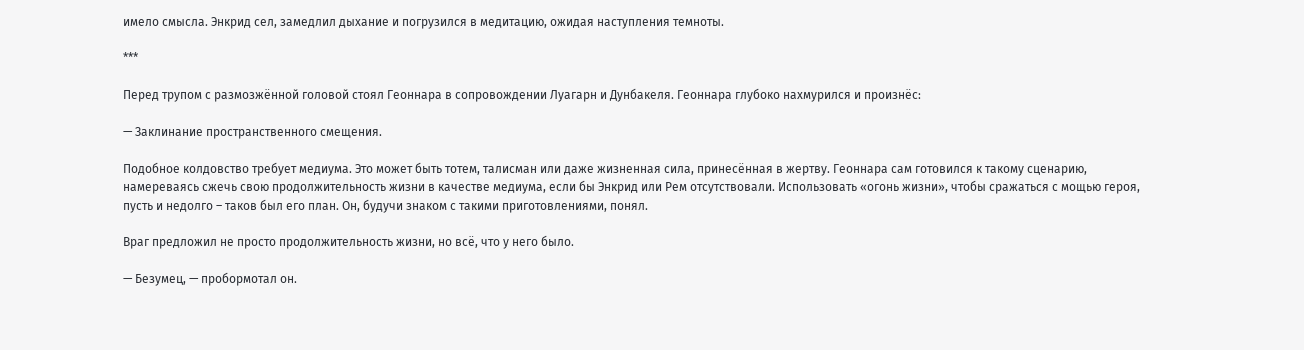имело смысла. Энкрид сел, замедлил дыхание и погрузился в медитацию, ожидая наступления темноты.

***

Перед трупом с размозжённой головой стоял Геоннара в сопровождении Луагарн и Дунбакеля. Геоннара глубоко нахмурился и произнёс:

— Заклинание пространственного смещения.

Подобное колдовство требует медиума. Это может быть тотем, талисман или даже жизненная сила, принесённая в жертву. Геоннара сам готовился к такому сценарию, намереваясь сжечь свою продолжительность жизни в качестве медиума, если бы Энкрид или Рем отсутствовали. Использовать «огонь жизни», чтобы сражаться с мощью героя, пусть и недолго – таков был его план. Он, будучи знаком с такими приготовлениями, понял.

Враг предложил не просто продолжительность жизни, но всё, что у него было.

— Безумец, — пробормотал он.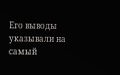Его выводы указывали на самый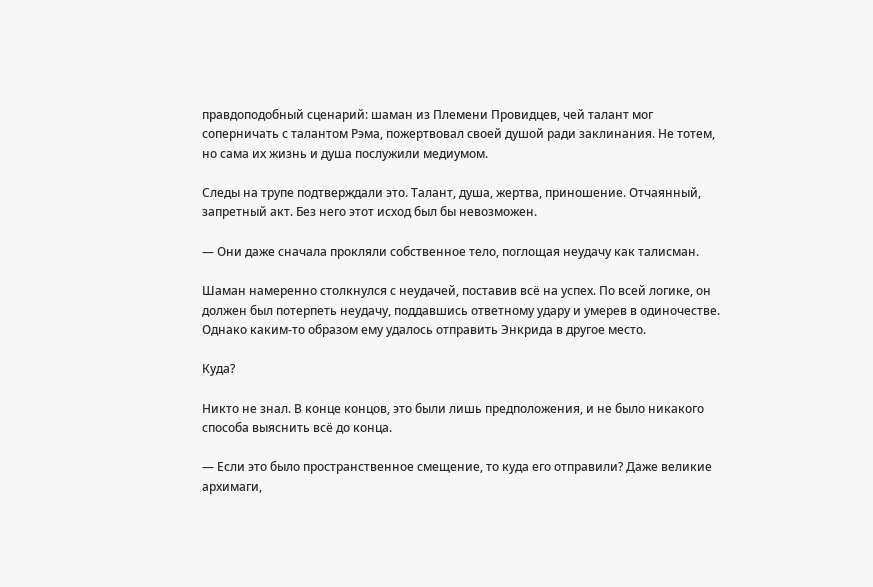правдоподобный сценарий: шаман из Племени Провидцев, чей талант мог соперничать с талантом Рэма, пожертвовал своей душой ради заклинания. Не тотем, но сама их жизнь и душа послужили медиумом.

Следы на трупе подтверждали это. Талант, душа, жертва, приношение. Отчаянный, запретный акт. Без него этот исход был бы невозможен.

— Они даже сначала прокляли собственное тело, поглощая неудачу как талисман.

Шаман намеренно столкнулся с неудачей, поставив всё на успех. По всей логике, он должен был потерпеть неудачу, поддавшись ответному удару и умерев в одиночестве. Однако каким-то образом ему удалось отправить Энкрида в другое место.

Куда?

Никто не знал. В конце концов, это были лишь предположения, и не было никакого способа выяснить всё до конца.

— Если это было пространственное смещение, то куда его отправили? Даже великие архимаги,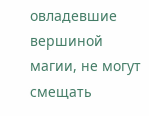овладевшие вершиной магии, не могут смещать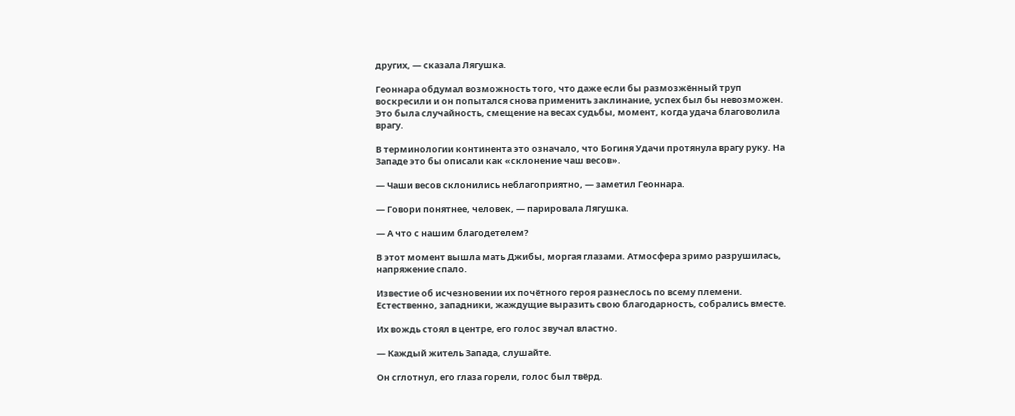других, — сказала Лягушка.

Геоннара обдумал возможность того, что даже если бы размозжённый труп воскресили и он попытался снова применить заклинание, успех был бы невозможен. Это была случайность, смещение на весах судьбы, момент, когда удача благоволила врагу.

В терминологии континента это означало, что Богиня Удачи протянула врагу руку. На Западе это бы описали как «склонение чаш весов».

— Чаши весов склонились неблагоприятно, — заметил Геоннара.

— Говори понятнее, человек, — парировала Лягушка.

— А что с нашим благодетелем?

В этот момент вышла мать Джибы, моргая глазами. Атмосфера зримо разрушилась, напряжение спало.

Известие об исчезновении их почётного героя разнеслось по всему племени. Естественно, западники, жаждущие выразить свою благодарность, собрались вместе.

Их вождь стоял в центре, его голос звучал властно.

— Каждый житель Запада, слушайте.

Он сглотнул, его глаза горели, голос был твёрд.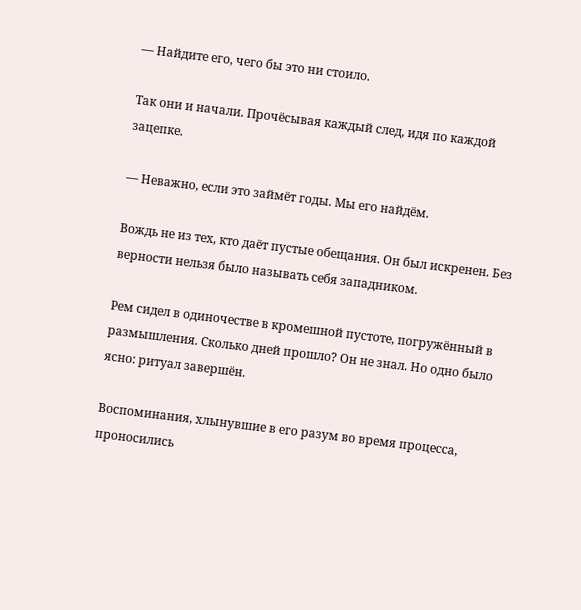— Найдите его, чего бы это ни стоило.

Так они и начали. Прочёсывая каждый след, идя по каждой зацепке.

— Неважно, если это займёт годы. Мы его найдём.

Вождь не из тех, кто даёт пустые обещания. Он был искренен. Без верности нельзя было называть себя западником.

Рем сидел в одиночестве в кромешной пустоте, погружённый в размышления. Сколько дней прошло? Он не знал. Но одно было ясно: ритуал завершён.

Воспоминания, хлынувшие в его разум во время процесса, проносились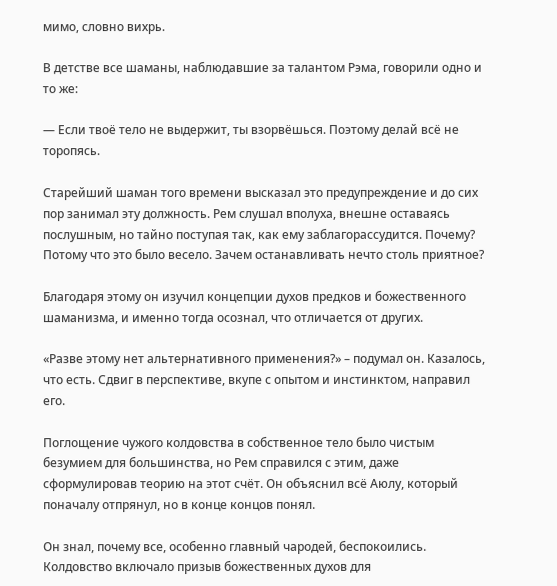мимо, словно вихрь.

В детстве все шаманы, наблюдавшие за талантом Рэма, говорили одно и то же:

— Если твоё тело не выдержит, ты взорвёшься. Поэтому делай всё не торопясь.

Старейший шаман того времени высказал это предупреждение и до сих пор занимал эту должность. Рем слушал вполуха, внешне оставаясь послушным, но тайно поступая так, как ему заблагорассудится. Почему? Потому что это было весело. Зачем останавливать нечто столь приятное?

Благодаря этому он изучил концепции духов предков и божественного шаманизма, и именно тогда осознал, что отличается от других.

«Разве этому нет альтернативного применения?» – подумал он. Казалось, что есть. Сдвиг в перспективе, вкупе с опытом и инстинктом, направил его.

Поглощение чужого колдовства в собственное тело было чистым безумием для большинства, но Рем справился с этим, даже сформулировав теорию на этот счёт. Он объяснил всё Аюлу, который поначалу отпрянул, но в конце концов понял.

Он знал, почему все, особенно главный чародей, беспокоились. Колдовство включало призыв божественных духов для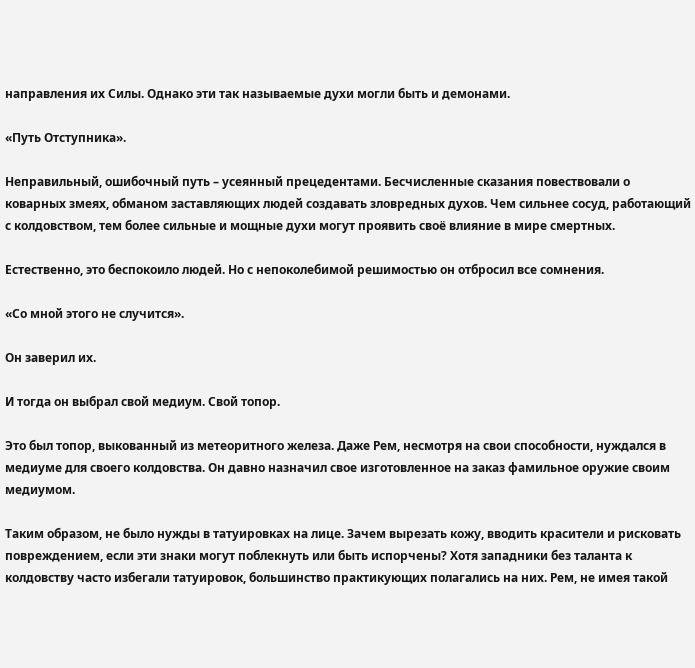направления их Силы. Однако эти так называемые духи могли быть и демонами.

«Путь Отступника».

Неправильный, ошибочный путь – усеянный прецедентами. Бесчисленные сказания повествовали о коварных змеях, обманом заставляющих людей создавать зловредных духов. Чем сильнее сосуд, работающий с колдовством, тем более сильные и мощные духи могут проявить своё влияние в мире смертных.

Естественно, это беспокоило людей. Но с непоколебимой решимостью он отбросил все сомнения.

«Со мной этого не случится».

Он заверил их.

И тогда он выбрал свой медиум. Свой топор.

Это был топор, выкованный из метеоритного железа. Даже Рем, несмотря на свои способности, нуждался в медиуме для своего колдовства. Он давно назначил свое изготовленное на заказ фамильное оружие своим медиумом.

Таким образом, не было нужды в татуировках на лице. Зачем вырезать кожу, вводить красители и рисковать повреждением, если эти знаки могут поблекнуть или быть испорчены? Хотя западники без таланта к колдовству часто избегали татуировок, большинство практикующих полагались на них. Рем, не имея такой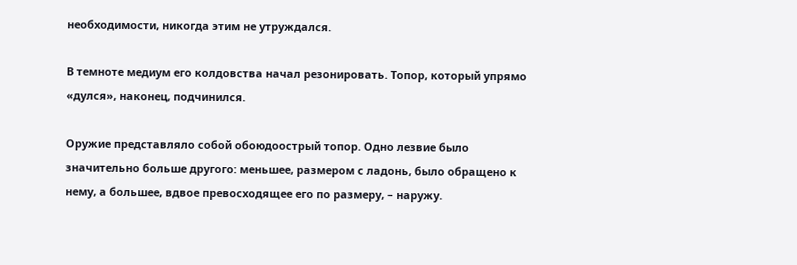необходимости, никогда этим не утруждался.

В темноте медиум его колдовства начал резонировать. Топор, который упрямо «дулся», наконец, подчинился.

Оружие представляло собой обоюдоострый топор. Одно лезвие было значительно больше другого: меньшее, размером с ладонь, было обращено к нему, а большее, вдвое превосходящее его по размеру, – наружу.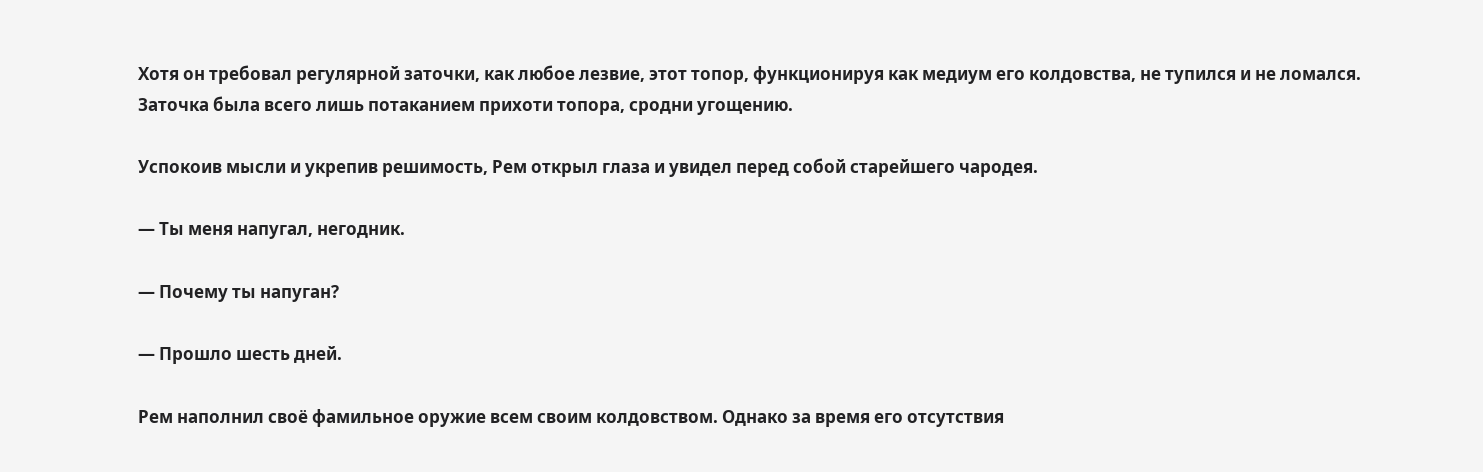Хотя он требовал регулярной заточки, как любое лезвие, этот топор, функционируя как медиум его колдовства, не тупился и не ломался. Заточка была всего лишь потаканием прихоти топора, сродни угощению.

Успокоив мысли и укрепив решимость, Рем открыл глаза и увидел перед собой старейшего чародея.

— Ты меня напугал, негодник.

— Почему ты напуган?

— Прошло шесть дней.

Рем наполнил своё фамильное оружие всем своим колдовством. Однако за время его отсутствия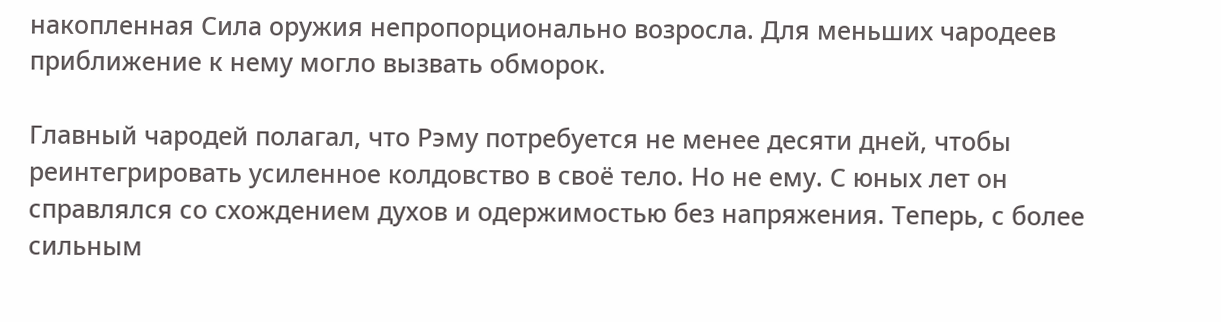накопленная Сила оружия непропорционально возросла. Для меньших чародеев приближение к нему могло вызвать обморок.

Главный чародей полагал, что Рэму потребуется не менее десяти дней, чтобы реинтегрировать усиленное колдовство в своё тело. Но не ему. С юных лет он справлялся со схождением духов и одержимостью без напряжения. Теперь, с более сильным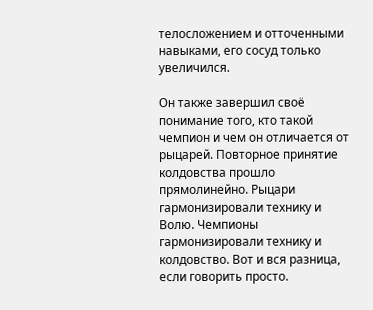телосложением и отточенными навыками, его сосуд только увеличился.

Он также завершил своё понимание того, кто такой чемпион и чем он отличается от рыцарей. Повторное принятие колдовства прошло прямолинейно. Рыцари гармонизировали технику и Волю. Чемпионы гармонизировали технику и колдовство. Вот и вся разница, если говорить просто.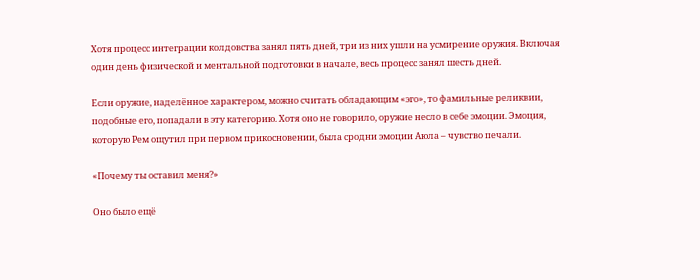Хотя процесс интеграции колдовства занял пять дней, три из них ушли на усмирение оружия. Включая один день физической и ментальной подготовки в начале, весь процесс занял шесть дней.

Если оружие, наделённое характером, можно считать обладающим «эго», то фамильные реликвии, подобные его, попадали в эту категорию. Хотя оно не говорило, оружие несло в себе эмоции. Эмоция, которую Рем ощутил при первом прикосновении, была сродни эмоции Аюла – чувство печали.

«Почему ты оставил меня?»

Оно было ещё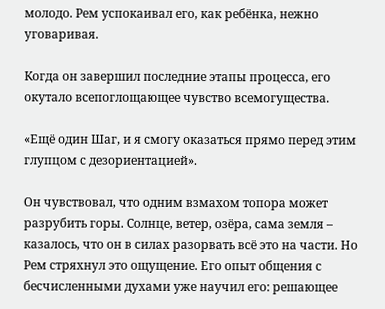молодо. Рем успокаивал его, как ребёнка, нежно уговаривая.

Когда он завершил последние этапы процесса, его окутало всепоглощающее чувство всемогущества.

«Ещё один Шаг, и я смогу оказаться прямо перед этим глупцом с дезориентацией».

Он чувствовал, что одним взмахом топора может разрубить горы. Солнце, ветер, озёра, сама земля – казалось, что он в силах разорвать всё это на части. Но Рем стряхнул это ощущение. Его опыт общения с бесчисленными духами уже научил его: решающее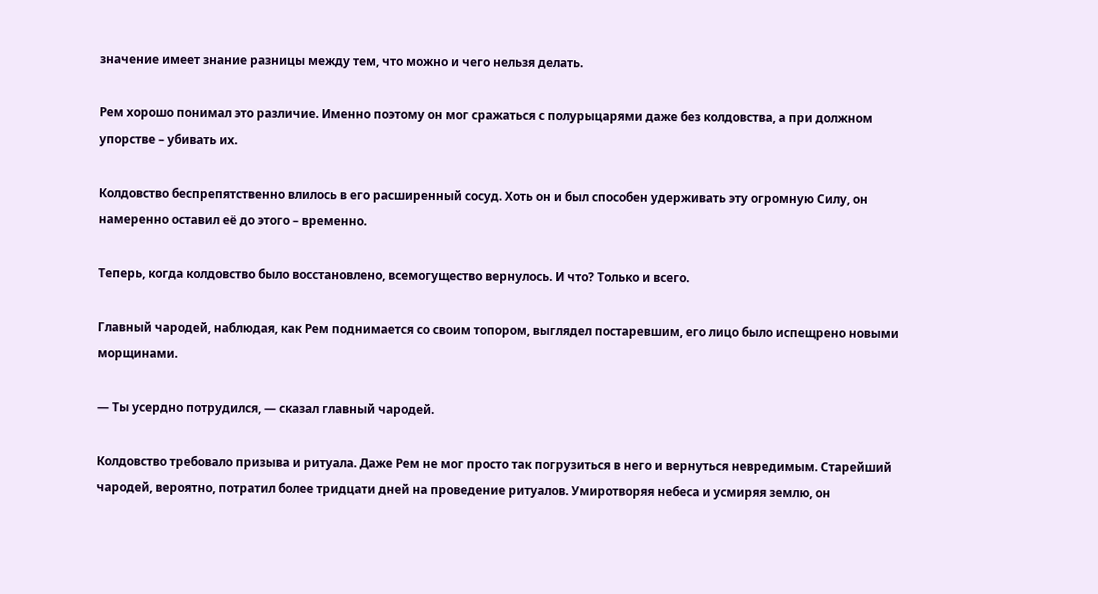значение имеет знание разницы между тем, что можно и чего нельзя делать.

Рем хорошо понимал это различие. Именно поэтому он мог сражаться с полурыцарями даже без колдовства, а при должном упорстве – убивать их.

Колдовство беспрепятственно влилось в его расширенный сосуд. Хоть он и был способен удерживать эту огромную Силу, он намеренно оставил её до этого – временно.

Теперь, когда колдовство было восстановлено, всемогущество вернулось. И что? Только и всего.

Главный чародей, наблюдая, как Рем поднимается со своим топором, выглядел постаревшим, его лицо было испещрено новыми морщинами.

— Ты усердно потрудился, — сказал главный чародей.

Колдовство требовало призыва и ритуала. Даже Рем не мог просто так погрузиться в него и вернуться невредимым. Старейший чародей, вероятно, потратил более тридцати дней на проведение ритуалов. Умиротворяя небеса и усмиряя землю, он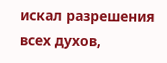искал разрешения всех духов,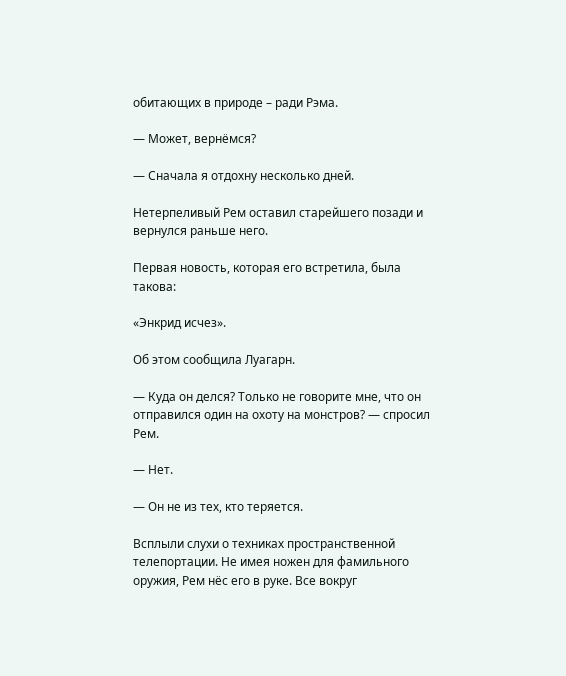обитающих в природе – ради Рэма.

— Может, вернёмся?

— Сначала я отдохну несколько дней.

Нетерпеливый Рем оставил старейшего позади и вернулся раньше него.

Первая новость, которая его встретила, была такова:

«Энкрид исчез».

Об этом сообщила Луагарн.

— Куда он делся? Только не говорите мне, что он отправился один на охоту на монстров? — спросил Рем.

— Нет.

— Он не из тех, кто теряется.

Всплыли слухи о техниках пространственной телепортации. Не имея ножен для фамильного оружия, Рем нёс его в руке. Все вокруг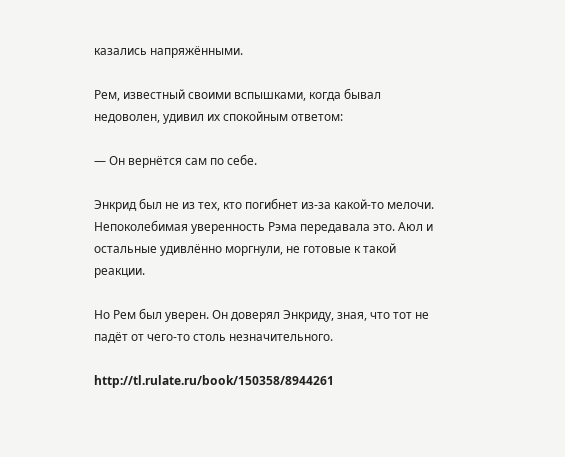казались напряжёнными.

Рем, известный своими вспышками, когда бывал недоволен, удивил их спокойным ответом:

— Он вернётся сам по себе.

Энкрид был не из тех, кто погибнет из-за какой-то мелочи. Непоколебимая уверенность Рэма передавала это. Аюл и остальные удивлённо моргнули, не готовые к такой реакции.

Но Рем был уверен. Он доверял Энкриду, зная, что тот не падёт от чего-то столь незначительного.

http://tl.rulate.ru/book/150358/8944261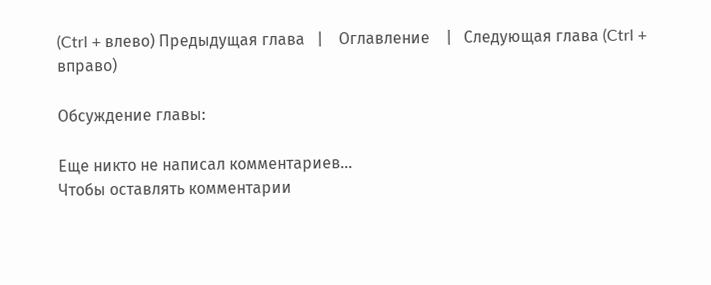(Ctrl + влево) Предыдущая глава   |    Оглавление    |   Следующая глава (Ctrl + вправо)

Обсуждение главы:

Еще никто не написал комментариев...
Чтобы оставлять комментарии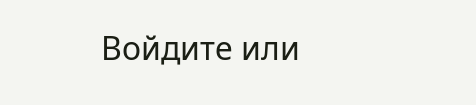Войдите или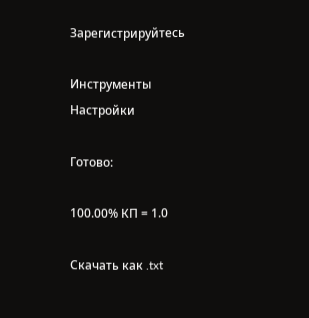Зарегистрируйтесь

Инструменты
Настройки

Готово:

100.00% КП = 1.0

Скачать как .txt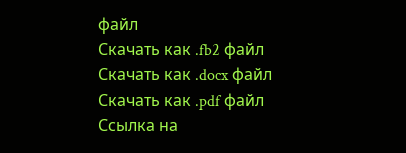файл
Скачать как .fb2 файл
Скачать как .docx файл
Скачать как .pdf файл
Ссылка на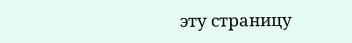эту страницу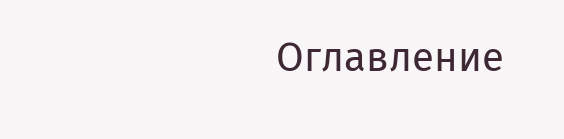Оглавление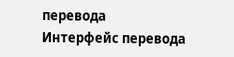перевода
Интерфейс перевода